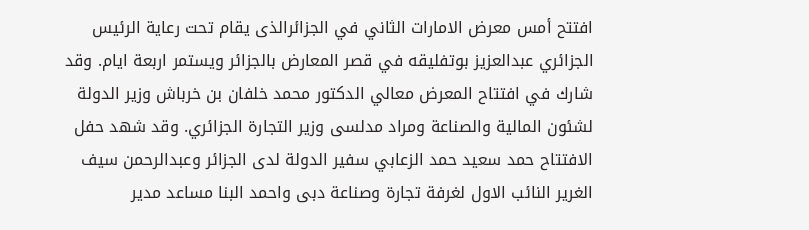افتتح أمس معرض الامارات الثاني في الجزائرالذى يقام تحت رعاية الرئيس الجزائري عبدالعزيز بوتفليقه في قصر المعارض بالجزائر ويستمر اربعة ايام. وقد شارك في افتتاح المعرض معالي الدكتور محمد خلفان بن خرباش وزير الدولة لشئون المالية والصناعة ومراد مدلسى وزير التجارة الجزائري. وقد شهد حفل الافتتاح حمد سعيد حمد الزعابي سفير الدولة لدى الجزائر وعبدالرحمن سيف الغرير النائب الاول لغرفة تجارة وصناعة دبى واحمد البنا مساعد مدير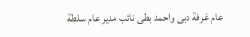عام غرفة دبى واحمد بطى نائب مدير عام سلطة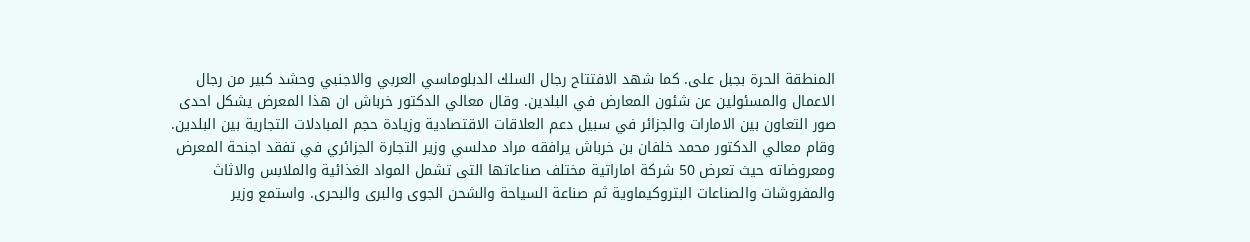المنطقة الحرة بجبل على. كما شهد الافتتاح رجال السلك الدبلوماسي العربي والاجنبي وحشد كبير من رجال الاعمال والمسئولين عن شئون المعارض في البلدين. وقال معالي الدكتور خرباش ان هذا المعرض يشكل احدى صور التعاون بين الامارات والجزائر في سبيل دعم العلاقات الاقتصادية وزيادة حجم المبادلات التجارية بين البلدين. وقام معالي الدكتور محمد خلفان بن خرباش يرافقه مراد مدلسي وزير التجارة الجزائري في تفقد اجنحة المعرض ومعروضاته حيث تعرض 50 شركة اماراتية مختلف صناعاتها التى تشمل المواد الغذائية والملابس والاثاث والمفروشات والصناعات البتروكيماوية ثم صناعة السياحة والشحن الجوى والبرى والبحرى. واستمع وزير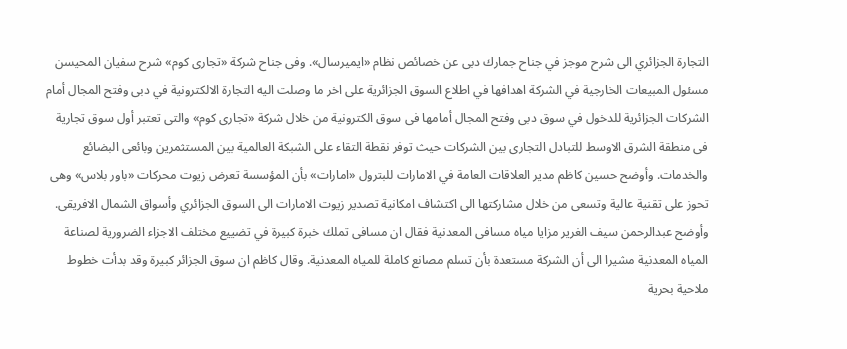التجارة الجزائري الى شرح موجز في جناح جمارك دبى عن خصائص نظام «ايميرسال». وفى جناح شركة «تجارى كوم» شرح سفيان المحيسن مسئول المبيعات الخارجية في الشركة اهدافها في اطلاع السوق الجزائرية على اخر ما وصلت اليه التجارة الالكترونية في دبى وفتح المجال أمام الشركات الجزائرية للدخول في سوق دبى وفتح المجال أمامها فى سوق الكترونية من خلال شركة «تجارى كوم» والتى تعتبر أول سوق تجارية فى منطقة الشرق الاوسط للتبادل التجارى بين الشركات حيث توفر نقطة التقاء على الشبكة العالمية بين المستثمرين وبائعى البضائع والخدمات. وأوضح حسين كاظم مدير العلاقات العامة في الامارات للبترول «امارات» بأن المؤسسة تعرض زيوت محركات «باور بلاس» وهى تحوز على تقنية عالية وتسعى من خلال مشاركتها الى اكتشاف امكانية تصدير زيوت الامارات الى السوق الجزائري وأسواق الشمال الافريقى. وأوضح عبدالرحمن سيف الغرير مزايا مياه مسافى المعدنية فقال ان مسافى تملك خبرة كبيرة في تضييع مختلف الاجزاء الضرورية لصناعة المياه المعدنية مشيرا الى أن الشركة مستعدة بأن تسلم مصانع كاملة للمياه المعدنية. وقال كاظم ان سوق الجزائر كبيرة وقد بدأت خطوط ملاحية بحرية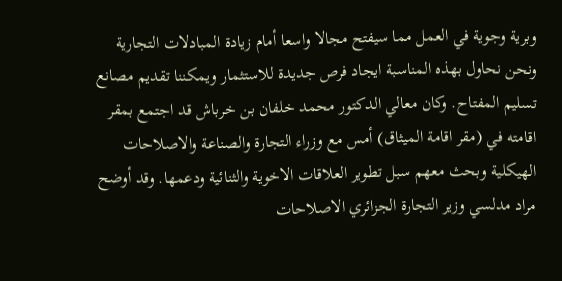وبرية وجوية في العمل مما سيفتح مجالا واسعا أمام زيادة المبادلات التجارية ونحن نحاول بهذه المناسبة ايجاد فرص جديدة للاستثمار ويمكننا تقديم مصانع تسليم المفتاح. وكان معالي الدكتور محمد خلفان بن خرباش قد اجتمع بمقر اقامته في (مقر اقامة الميثاق) أمس مع وزراء التجارة والصناعة والاصلاحات الهيكلية وبحث معهم سبل تطوير العلاقات الاخوية والثنائية ودعمها. وقد أوضح مراد مدلسي وزير التجارة الجزائري الاصلاحات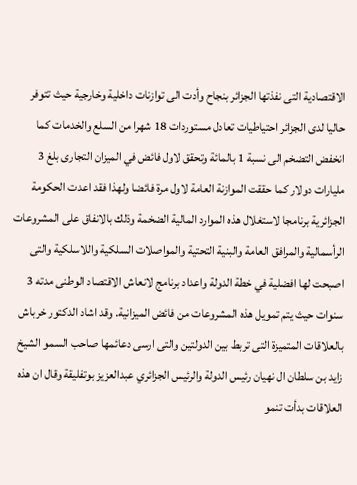الاقتصادية التى نفذتها الجزائر بنجاح وأدت الى توازنات داخلية وخارجية حيث تتوفر حاليا لدى الجزائر احتياطيات تعادل مستوردات 18 شهرا من السلع والخدمات كما انخفض التضخم الى نسبة 1 بالمائة وتحقق لاول فائض في الميزان التجارى بلغ 3 مليارات دولار كما حققت الموازنة العامة لاول مرة فائضا ولهذا فقد اعدت الحكومة الجزائرية برنامجا لاستغلال هذه الموارد المالية الضخمة وذلك بالانفاق على المشروعات الرأسمالية والمرافق العامة والبنية التحتية والمواصلات السلكية واللاسلكية والتى اصبحت لها افضلية في خطة الدولة واعداد برنامج لانعاش الاقتصاد الوطنى مدته 3 سنوات حيث يتم تمويل هذه المشروعات من فائض الميزانية. وقد اشاد الدكتور خرباش بالعلاقات المتميزة التى تربط بين الدولتين والتى ارسى دعائمها صاحب السمو الشيخ زايد بن سلطان ال نهيان رئيس الدولة والرئيس الجزائري عبدالعزيز بوتفليقة وقال ان هذه العلاقات بدأت تنمو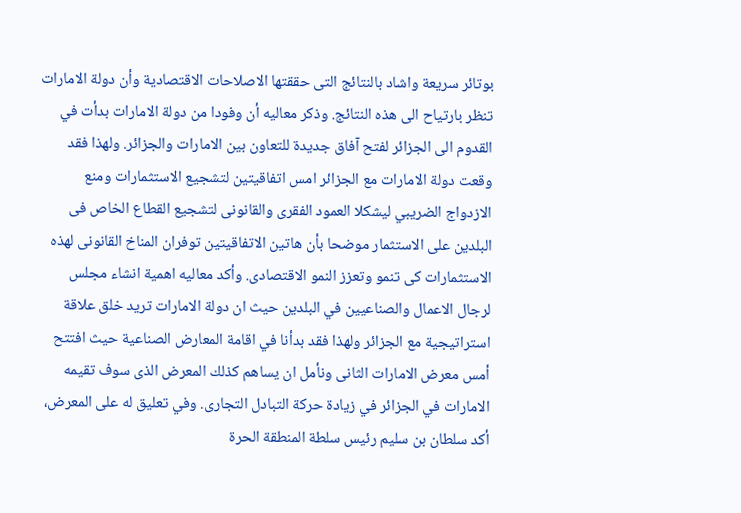بوتائر سريعة واشاد بالنتائج التى حققتها الاصلاحات الاقتصادية وأن دولة الامارات تنظر بارتياح الى هذه النتائج. وذكر معاليه أن وفودا من دولة الامارات بدأت في القدوم الى الجزائر لفتح آفاق جديدة للتعاون بين الامارات والجزائر. ولهذا فقد وقعت دولة الامارات مع الجزائر امس اتفاقيتين لتشجيع الاستثمارات ومنع الازدواج الضريبي ليشكلا العمود الفقرى والقانونى لتشجيع القطاع الخاص فى البلدين على الاستثمار موضحا بأن هاتين الاتفاقيتين توفران المناخ القانونى لهذه الاستثمارات كى تنمو وتعزز النمو الاقتصادى. وأكد معاليه اهمية انشاء مجلس لرجال الاعمال والصناعيين في البلدين حيث ان دولة الامارات تريد خلق علاقة استراتيجية مع الجزائر ولهذا فقد بدأنا في اقامة المعارض الصناعية حيث افتتح أمس معرض الامارات الثانى ونأمل ان يساهم كذلك المعرض الذى سوف تقيمه الامارات في الجزائر في زيادة حركة التبادل التجارى. وفي تعليق له على المعرض، أكد سلطان بن سليم رئيس سلطة المنطقة الحرة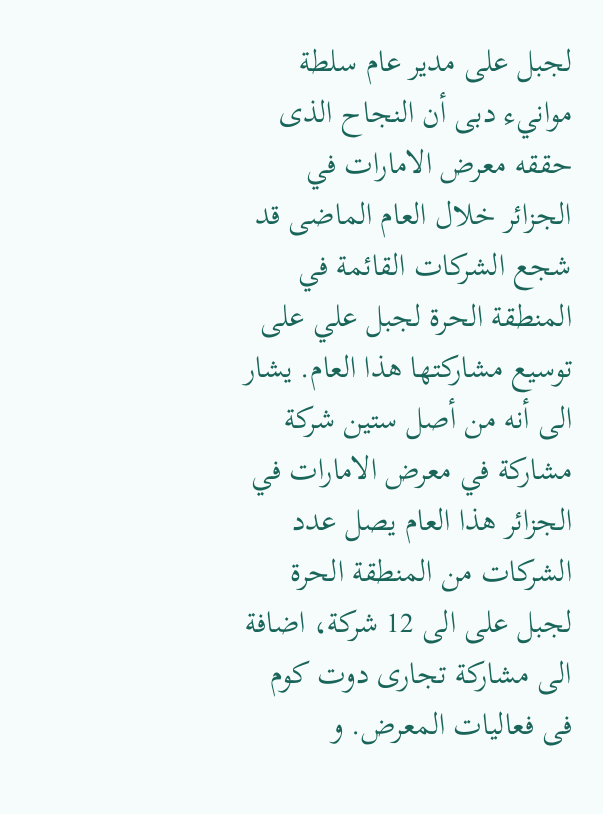لجبل على مدير عام سلطة موانيء دبى أن النجاح الذى حققه معرض الامارات في الجزائر خلال العام الماضى قد شجع الشركات القائمة في المنطقة الحرة لجبل علي على توسيع مشاركتها هذا العام. يشار الى أنه من أصل ستين شركة مشاركة في معرض الامارات في الجزائر هذا العام يصل عدد الشركات من المنطقة الحرة لجبل على الى 12 شركة، اضافة الى مشاركة تجارى دوت كوم فى فعاليات المعرض. و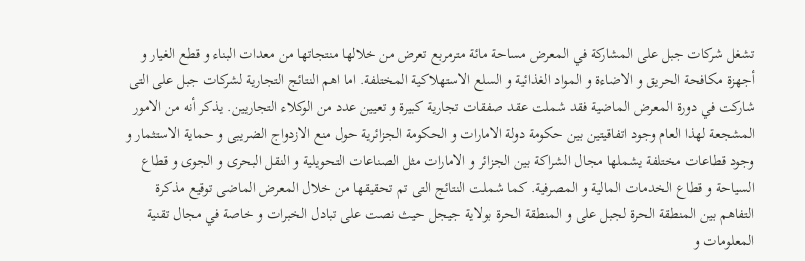تشغل شركات جبل على المشاركة في المعرض مساحة مائة مترمربع تعرض من خلالها منتجاتها من معدات البناء و قطع الغيار و أجهزة مكافحة الحريق و الاضاءة و المواد الغذائية و السلع الاستهلاكية المختلفة. اما اهم النتائج التجارية لشركات جبل على التى شاركت في دورة المعرض الماضية فقد شملت عقد صفقات تجارية كبيرة و تعيين عدد من الوكلاء التجاريين. يذكر أنه من الامور المشجعة لهذا العام وجود اتفاقيتين بين حكومة دولة الامارات و الحكومة الجزائرية حول منع الازدواج الضريبى و حماية الاستثمار و وجود قطاعات مختلفة يشملها مجال الشراكة بين الجزائر و الامارات مثل الصناعات التحويلية و النقل البحرى و الجوى و قطاع السياحة و قطاع الخدمات المالية و المصرفية. كما شملت النتائج التى تم تحقيقها من خلال المعرض الماضى توقيع مذكرة التفاهم بين المنطقة الحرة لجبل على و المنطقة الحرة بولاية جيجل حيث نصت على تبادل الخبرات و خاصة في مجال تقنية المعلومات و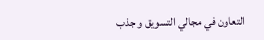التعاون في مجالي التسويق و جذب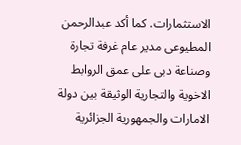الاستثمارات. كما أكد عبدالرحمن المطيوعى مدير عام غرفة تجارة وصناعة دبى على عمق الروابط الاخوية والتجارية الوثيقة بين دولة الامارات والجمهورية الجزائرية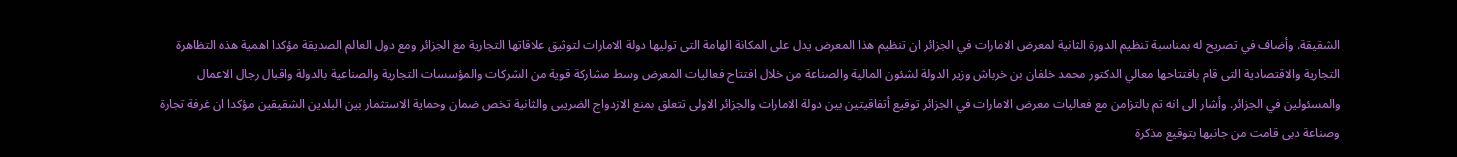الشقيقة. وأضاف في تصريح له بمناسبة تنظيم الدورة الثانية لمعرض الامارات في الجزائر ان تنظيم هذا المعرض يدل على المكانة الهامة التى توليها دولة الامارات لتوثيق علاقاتها التجارية مع الجزائر ومع دول العالم الصديقة مؤكدا اهمية هذه التظاهرة التجارية والاقتصادية التى قام بافتتاحها معالي الدكتور محمد خلفان بن خرباش وزير الدولة لشئون المالية والصناعة من خلال افتتاح فعاليات المعرض وسط مشاركة قوية من الشركات والمؤسسات التجارية والصناعية بالدولة واقبال رجال الاعمال والمسئولين في الجزائر. وأشار الى انه تم بالتزامن مع فعاليات معرض الامارات في الجزائر توقيع أتفاقيتين بين دولة الامارات والجزائر الاولى تتعلق بمنع الازدواج الضريبى والثانية تخص ضمان وحماية الاستثمار بين البلدين الشقيقين مؤكدا ان غرفة تجارة وصناعة دبى قامت من جانبها بتوقيع مذكرة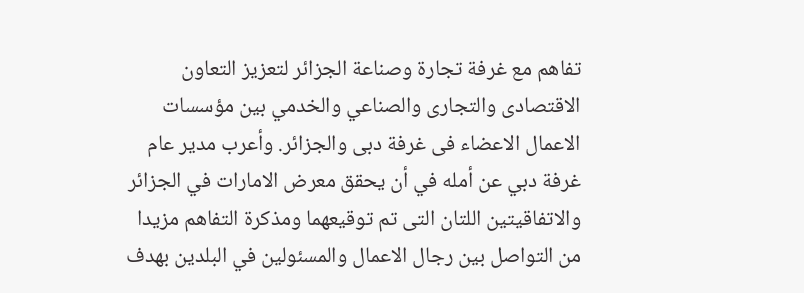تفاهم مع غرفة تجارة وصناعة الجزائر لتعزيز التعاون الاقتصادى والتجارى والصناعي والخدمي بين مؤسسات الاعمال الاعضاء فى غرفة دبى والجزائر. وأعرب مدير عام غرفة دبي عن أمله في أن يحقق معرض الامارات في الجزائر والاتفاقيتين اللتان التى تم توقيعهما ومذكرة التفاهم مزيدا من التواصل بين رجال الاعمال والمسئولين في البلدين بهدف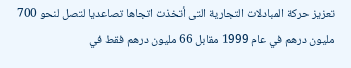تعزيز حركة المبادلات التجارية التى أتخذت اتجاها تصاعديا لتصل لنحو 700 مليون درهم في عام 1999 مقابل 66 مليون درهم فقط في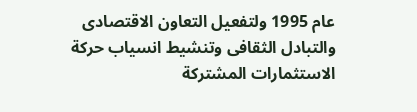عام 1995 ولتفعيل التعاون الاقتصادى والتبادل الثقافى وتنشيط انسياب حركة الاستثمارات المشتركة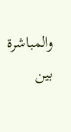والمباشرة بين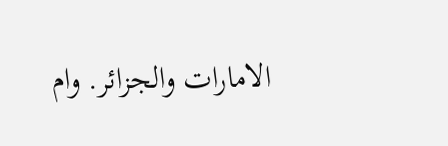الامارات والجزائر. وام